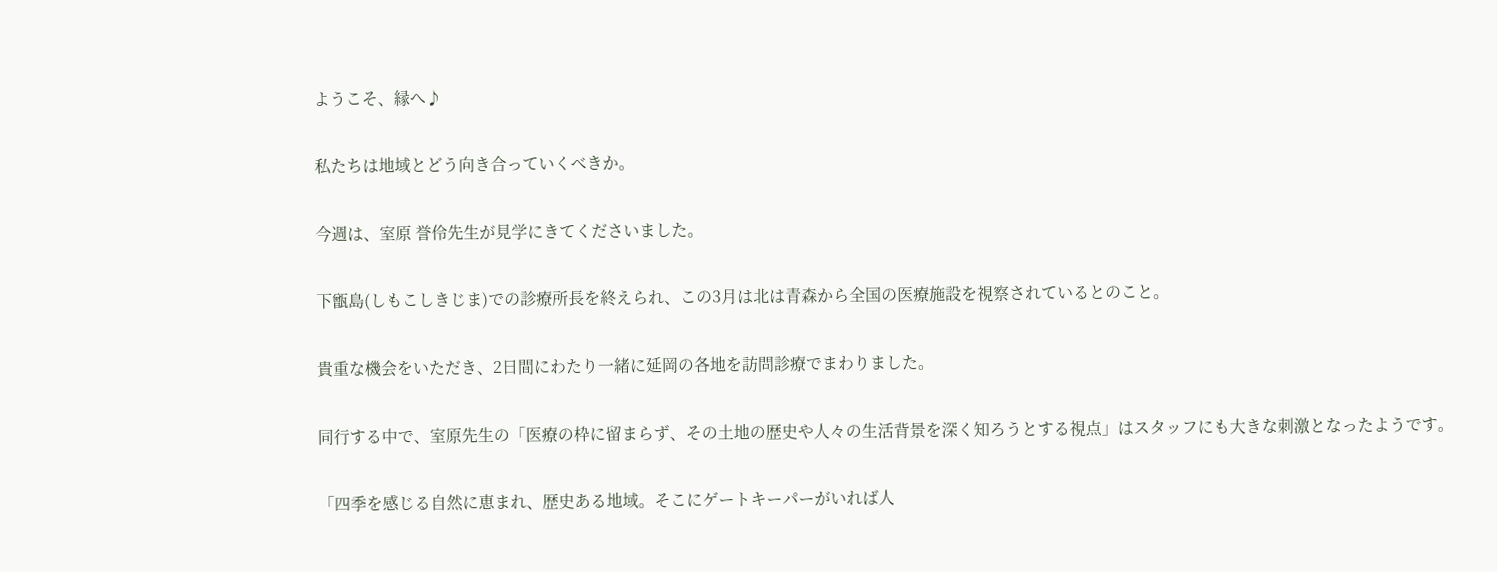ようこそ、縁へ♪

私たちは地域とどう向き合っていくべきか。

今週は、室原 誉伶先生が見学にきてくださいました。

下甑島(しもこしきじま)での診療所長を終えられ、この3月は北は青森から全国の医療施設を視察されているとのこと。

貴重な機会をいただき、2日間にわたり一緒に延岡の各地を訪問診療でまわりました。

同行する中で、室原先生の「医療の枠に留まらず、その土地の歴史や人々の生活背景を深く知ろうとする視点」はスタッフにも大きな刺激となったようです。

「四季を感じる自然に恵まれ、歴史ある地域。そこにゲートキーパーがいれば人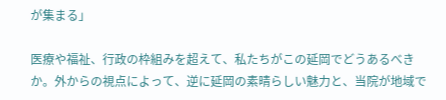が集まる」

医療や福祉、行政の枠組みを超えて、私たちがこの延岡でどうあるべきか。外からの視点によって、逆に延岡の素晴らしい魅力と、当院が地域で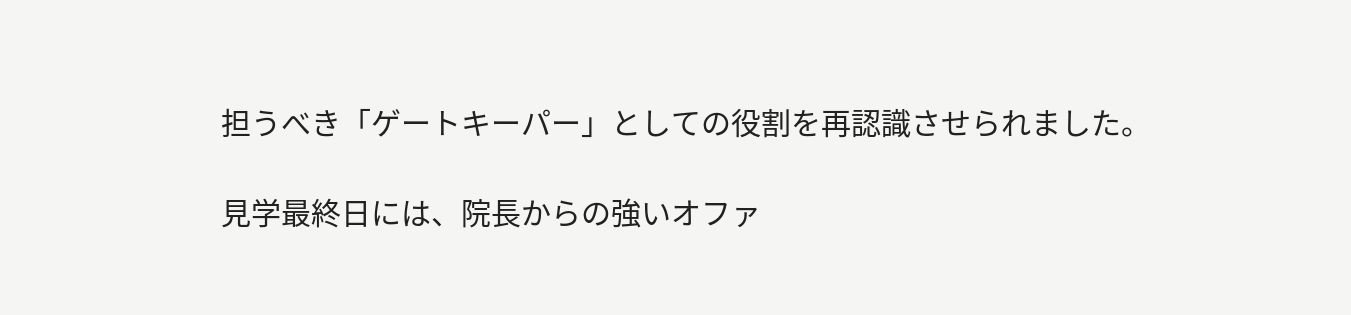担うべき「ゲートキーパー」としての役割を再認識させられました。

見学最終日には、院長からの強いオファ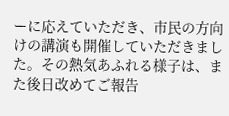ーに応えていただき、市民の方向けの講演も開催していただきました。その熱気あふれる様子は、また後日改めてご報告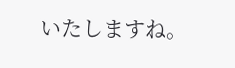いたしますね。